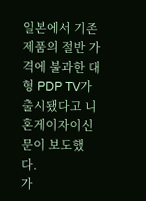일본에서 기존 제품의 절반 가격에 불과한 대형 PDP TV가 출시됐다고 니혼게이자이신문이 보도했다.
가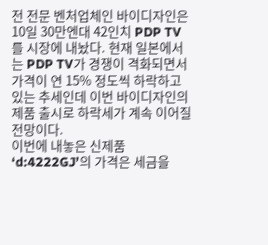전 전문 벤처업체인 바이디자인은 10일 30만엔대 42인치 PDP TV를 시장에 내놨다. 현재 일본에서는 PDP TV가 경쟁이 격화되면서 가격이 연 15% 정도씩 하락하고 있는 추세인데 이번 바이디자인의 제품 출시로 하락세가 계속 이어질 전망이다.
이번에 내놓은 신제품 ‘d:4222GJ’의 가격은 세금을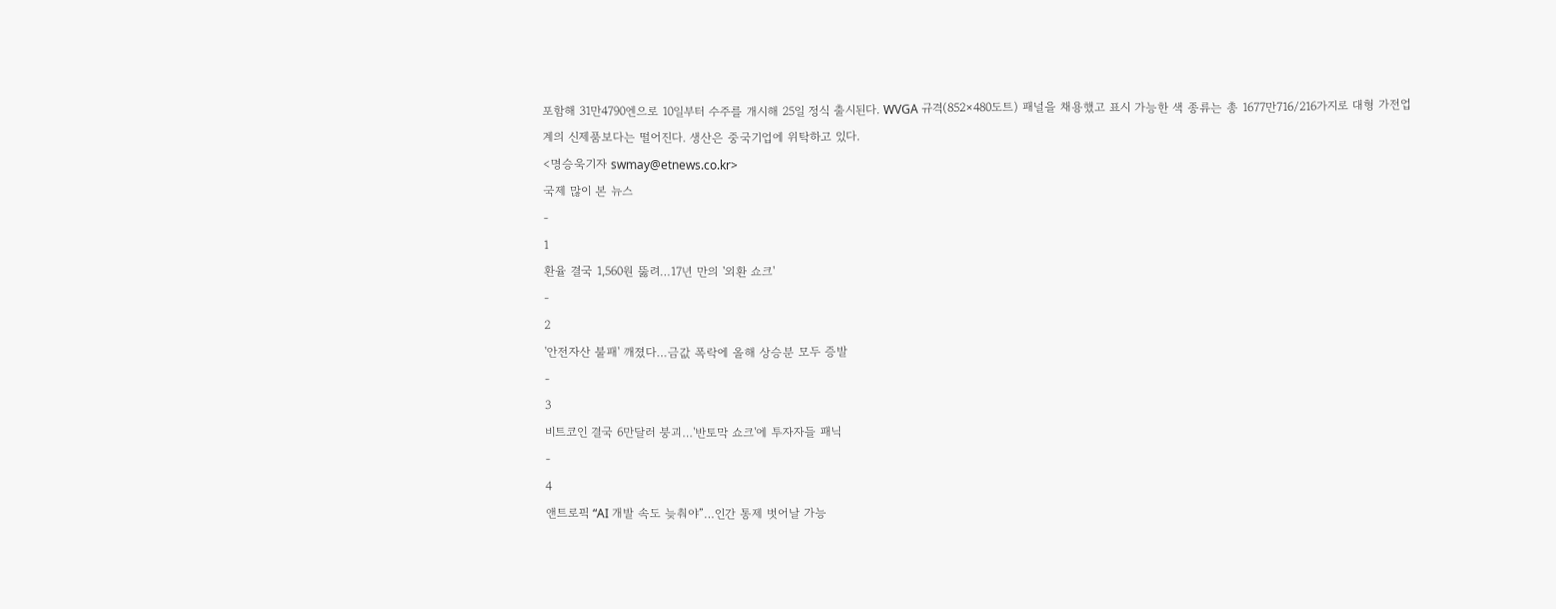포함해 31만4790엔으로 10일부터 수주를 개시해 25일 정식 출시된다. WVGA 규격(852×480도트) 패널을 채용했고 표시 가능한 색 종류는 총 1677만716/216가지로 대형 가전업계의 신제품보다는 떨어진다. 생산은 중국기업에 위탁하고 있다.
<명승욱기자 swmay@etnews.co.kr>
국제 많이 본 뉴스
-
1
환율 결국 1,560원 뚫려…17년 만의 '외환 쇼크'
-
2
'안전자산 불패' 깨졌다…금값 폭락에 올해 상승분 모두 증발
-
3
비트코인 결국 6만달러 붕괴…'반토막 쇼크'에 투자자들 패닉
-
4
앤트로픽 “AI 개발 속도 늦춰야”…인간 통제 벗어날 가능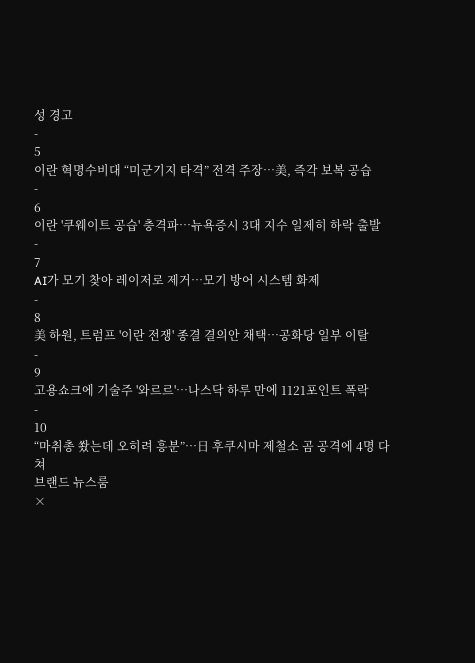성 경고
-
5
이란 혁명수비대 “미군기지 타격” 전격 주장…美, 즉각 보복 공습
-
6
이란 '쿠웨이트 공습' 충격파…뉴욕증시 3대 지수 일제히 하락 출발
-
7
AI가 모기 찾아 레이저로 제거…모기 방어 시스템 화제
-
8
美 하원, 트럼프 '이란 전쟁' 종결 결의안 채택…공화당 일부 이탈
-
9
고용쇼크에 기술주 '와르르'…나스닥 하루 만에 1121포인트 폭락
-
10
“마취총 쐈는데 오히려 흥분”…日 후쿠시마 제철소 곰 공격에 4명 다쳐
브랜드 뉴스룸
×